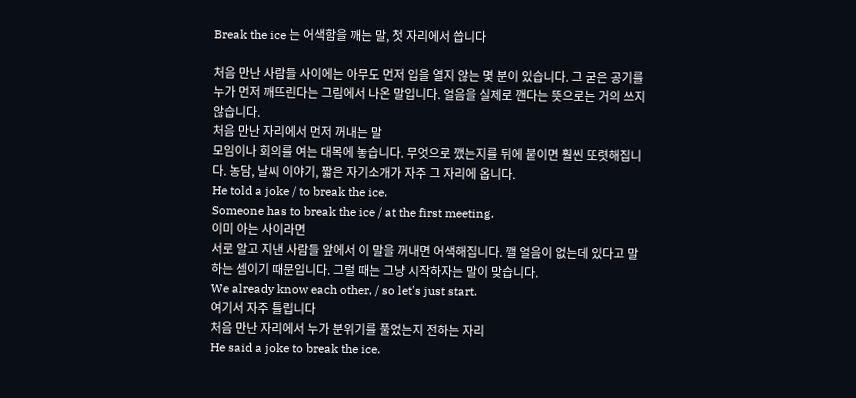Break the ice 는 어색함을 깨는 말, 첫 자리에서 씁니다

처음 만난 사람들 사이에는 아무도 먼저 입을 열지 않는 몇 분이 있습니다. 그 굳은 공기를 누가 먼저 깨뜨린다는 그림에서 나온 말입니다. 얼음을 실제로 깬다는 뜻으로는 거의 쓰지 않습니다.
처음 만난 자리에서 먼저 꺼내는 말
모임이나 회의를 여는 대목에 놓습니다. 무엇으로 깼는지를 뒤에 붙이면 훨씬 또렷해집니다. 농담, 날씨 이야기, 짧은 자기소개가 자주 그 자리에 옵니다.
He told a joke / to break the ice.
Someone has to break the ice / at the first meeting.
이미 아는 사이라면
서로 알고 지낸 사람들 앞에서 이 말을 꺼내면 어색해집니다. 깰 얼음이 없는데 있다고 말하는 셈이기 때문입니다. 그럴 때는 그냥 시작하자는 말이 맞습니다.
We already know each other, / so let's just start.
여기서 자주 틀립니다
처음 만난 자리에서 누가 분위기를 풀었는지 전하는 자리
He said a joke to break the ice.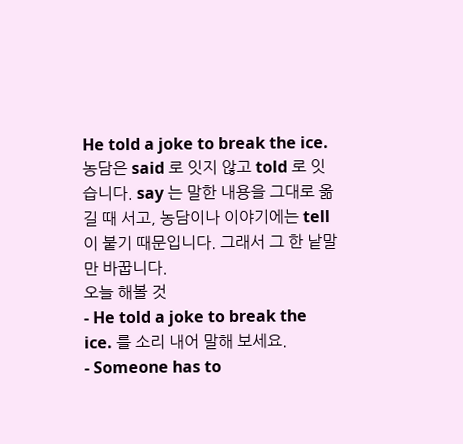He told a joke to break the ice.
농담은 said 로 잇지 않고 told 로 잇습니다. say 는 말한 내용을 그대로 옮길 때 서고, 농담이나 이야기에는 tell 이 붙기 때문입니다. 그래서 그 한 낱말만 바꿉니다.
오늘 해볼 것
- He told a joke to break the ice. 를 소리 내어 말해 보세요.
- Someone has to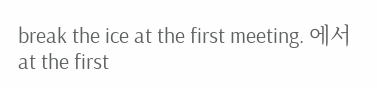break the ice at the first meeting. 에서 at the first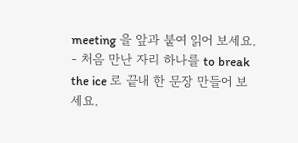meeting 을 앞과 붙여 읽어 보세요.
- 처음 만난 자리 하나를 to break the ice 로 끝내 한 문장 만들어 보세요.